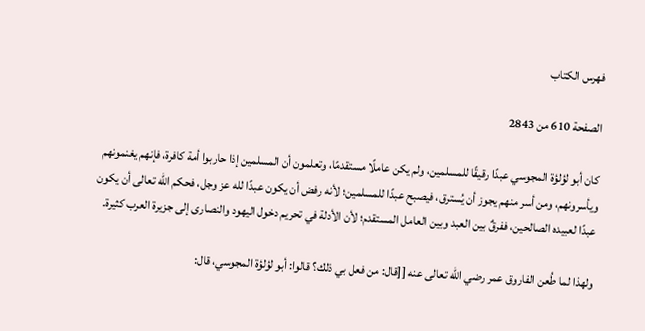فهرس الكتاب

الصفحة 610 من 2843

كان أبو لؤلؤة المجوسي عبدًا رقيقًا للمسلمين، ولم يكن عاملًا مستقدمًا، وتعلمون أن المسلمين إذا حاربوا أمة كافرة، فإنهم يغنمونهم ويأسرونهم، ومن أسر منهم يجوز أن يُسترق، فيصبح عبدًا للمسلمين؛ لأنه رفض أن يكون عبدًا لله عز وجل، فحكم الله تعالى أن يكون عبدًا لعبيده الصالحين، ففرقٌ بين العبد وبين العامل المستقدم؛ لأن الأدلة في تحريم دخول اليهود والنصارى إلى جزيرة العرب كثيرة.

ولهذا لما طُعن الفاروق عمر رضي الله تعالى عنه [[قال: من فعل بي ذلك؟ قالوا: أبو لؤلؤة المجوسي، قال: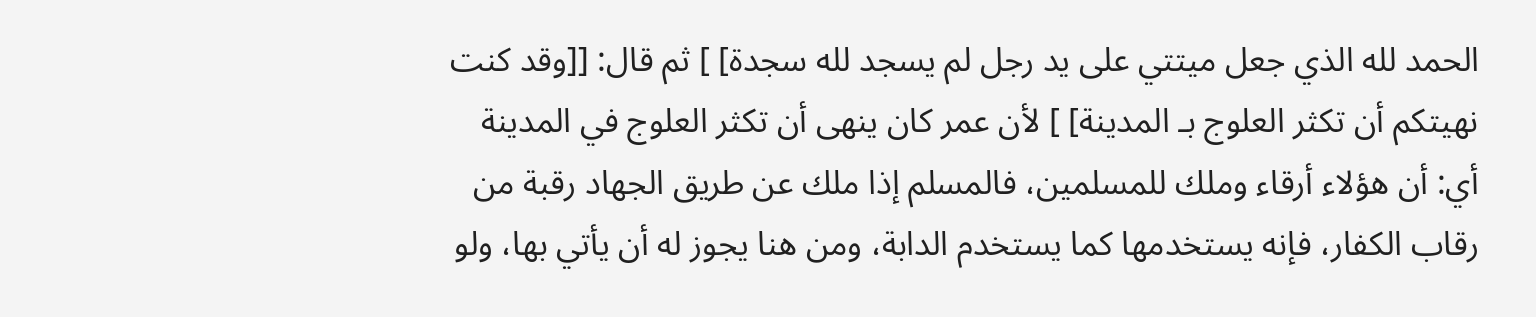الحمد لله الذي جعل ميتتي على يد رجل لم يسجد لله سجدة] ] ثم قال: [[وقد كنت نهيتكم أن تكثر العلوج بـ المدينة] ] لأن عمر كان ينهى أن تكثر العلوج في المدينة أي: أن هؤلاء أرقاء وملك للمسلمين، فالمسلم إذا ملك عن طريق الجهاد رقبة من رقاب الكفار، فإنه يستخدمها كما يستخدم الدابة، ومن هنا يجوز له أن يأتي بها، ولو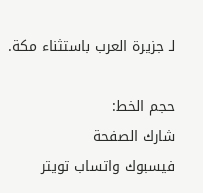لـ جزيرة العرب باستثناء مكة.

حجم الخط:
شارك الصفحة
فيسبوك واتساب تويتر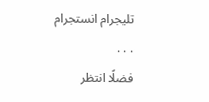تليجرام انستجرام
. . .
فضلًا انتظر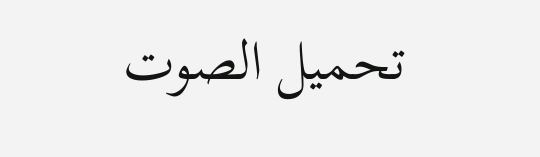تحميل الصوت